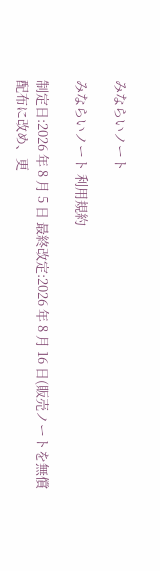みならいノート

みならいノート 利用規約

制定日:2026 年 8 月 5 日 最終改定:2026 年 8 月 16 日(販売ノートを無償配布に改め、更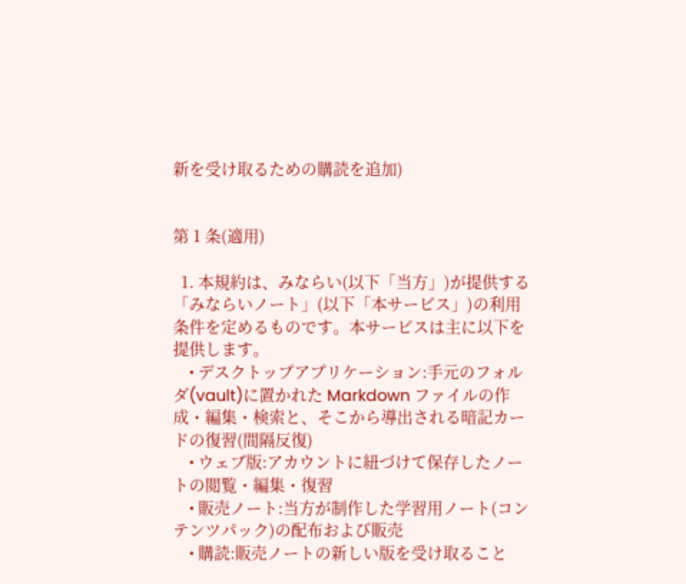新を受け取るための購読を追加)


第 1 条(適用)

  1. 本規約は、みならい(以下「当方」)が提供する「みならいノート」(以下「本サービス」)の利用条件を定めるものです。本サービスは主に以下を提供します。
    • デスクトップアプリケーション:手元のフォルダ(vault)に置かれた Markdown ファイルの作成・編集・検索と、そこから導出される暗記カードの復習(間隔反復)
    • ウェブ版:アカウントに紐づけて保存したノートの閲覧・編集・復習
    • 販売ノート:当方が制作した学習用ノート(コンテンツパック)の配布および販売
    • 購読:販売ノートの新しい版を受け取ること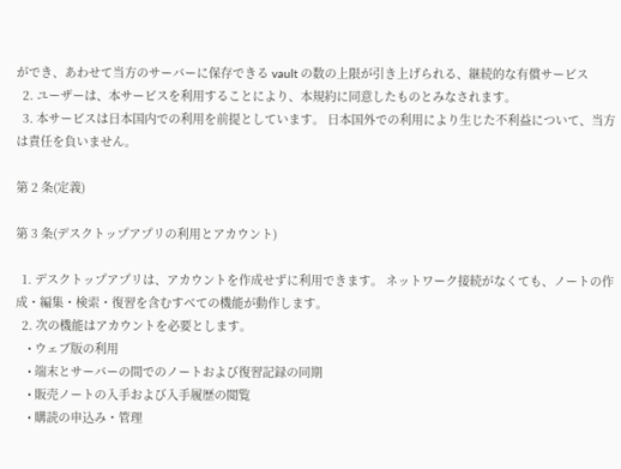ができ、あわせて当方のサーバーに保存できる vault の数の上限が引き上げられる、継続的な有償サービス
  2. ユーザーは、本サービスを利用することにより、本規約に同意したものとみなされます。
  3. 本サービスは日本国内での利用を前提としています。 日本国外での利用により生じた不利益について、当方は責任を負いません。

第 2 条(定義)

第 3 条(デスクトップアプリの利用とアカウント)

  1. デスクトップアプリは、アカウントを作成せずに利用できます。 ネットワーク接続がなくても、ノートの作成・編集・検索・復習を含むすべての機能が動作します。
  2. 次の機能はアカウントを必要とします。
    • ウェブ版の利用
    • 端末とサーバーの間でのノートおよび復習記録の同期
    • 販売ノートの入手および入手履歴の閲覧
    • 購読の申込み・管理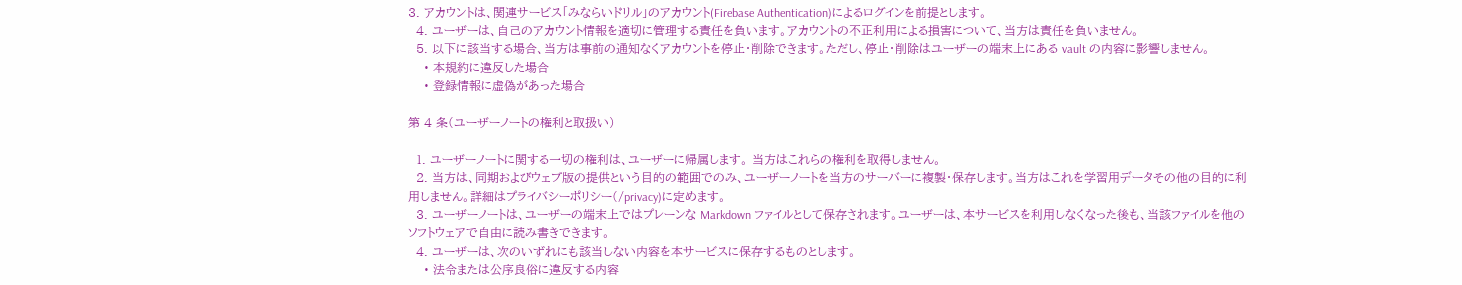3. アカウントは、関連サービス「みならいドリル」のアカウント(Firebase Authentication)によるログインを前提とします。
  4. ユーザーは、自己のアカウント情報を適切に管理する責任を負います。アカウントの不正利用による損害について、当方は責任を負いません。
  5. 以下に該当する場合、当方は事前の通知なくアカウントを停止・削除できます。ただし、停止・削除はユーザーの端末上にある vault の内容に影響しません。
    • 本規約に違反した場合
    • 登録情報に虚偽があった場合

第 4 条(ユーザーノートの権利と取扱い)

  1. ユーザーノートに関する一切の権利は、ユーザーに帰属します。 当方はこれらの権利を取得しません。
  2. 当方は、同期およびウェブ版の提供という目的の範囲でのみ、ユーザーノートを当方のサーバーに複製・保存します。当方はこれを学習用データその他の目的に利用しません。詳細はプライバシーポリシー(/privacy)に定めます。
  3. ユーザーノートは、ユーザーの端末上ではプレーンな Markdown ファイルとして保存されます。ユーザーは、本サービスを利用しなくなった後も、当該ファイルを他のソフトウェアで自由に読み書きできます。
  4. ユーザーは、次のいずれにも該当しない内容を本サービスに保存するものとします。
    • 法令または公序良俗に違反する内容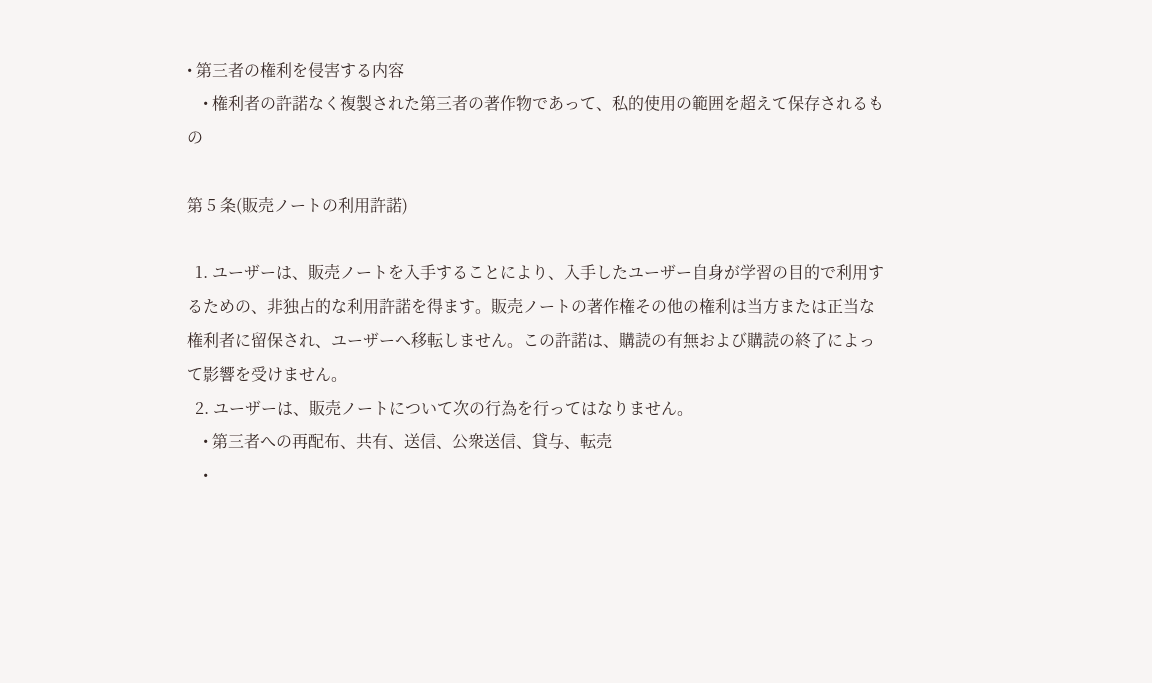• 第三者の権利を侵害する内容
    • 権利者の許諾なく複製された第三者の著作物であって、私的使用の範囲を超えて保存されるもの

第 5 条(販売ノートの利用許諾)

  1. ユーザーは、販売ノートを入手することにより、入手したユーザー自身が学習の目的で利用するための、非独占的な利用許諾を得ます。販売ノートの著作権その他の権利は当方または正当な権利者に留保され、ユーザーへ移転しません。この許諾は、購読の有無および購読の終了によって影響を受けません。
  2. ユーザーは、販売ノートについて次の行為を行ってはなりません。
    • 第三者への再配布、共有、送信、公衆送信、貸与、転売
    •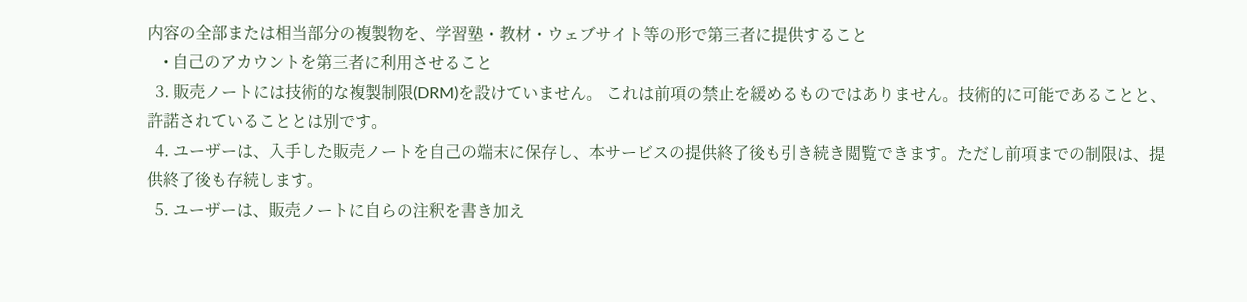内容の全部または相当部分の複製物を、学習塾・教材・ウェブサイト等の形で第三者に提供すること
    • 自己のアカウントを第三者に利用させること
  3. 販売ノートには技術的な複製制限(DRM)を設けていません。 これは前項の禁止を緩めるものではありません。技術的に可能であることと、許諾されていることとは別です。
  4. ユーザーは、入手した販売ノートを自己の端末に保存し、本サービスの提供終了後も引き続き閲覧できます。ただし前項までの制限は、提供終了後も存続します。
  5. ユーザーは、販売ノートに自らの注釈を書き加え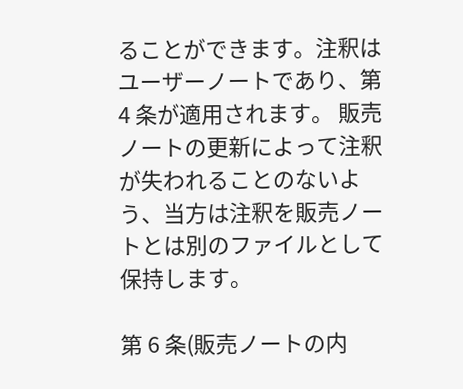ることができます。注釈はユーザーノートであり、第 4 条が適用されます。 販売ノートの更新によって注釈が失われることのないよう、当方は注釈を販売ノートとは別のファイルとして保持します。

第 6 条(販売ノートの内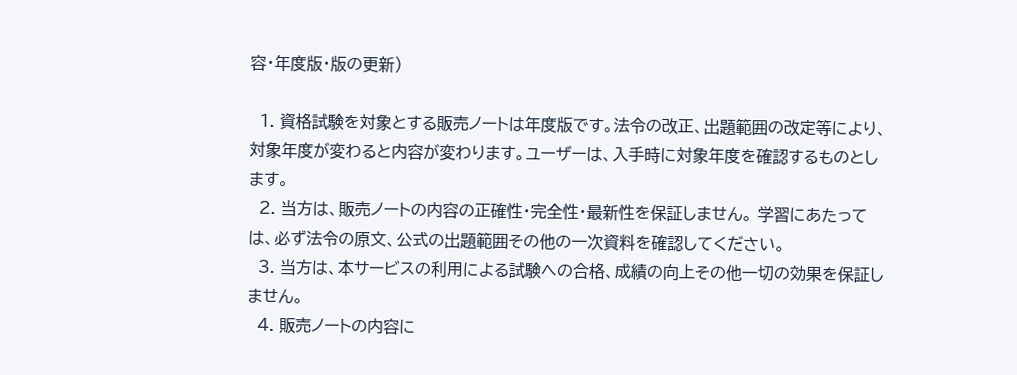容・年度版・版の更新)

  1. 資格試験を対象とする販売ノートは年度版です。法令の改正、出題範囲の改定等により、対象年度が変わると内容が変わります。ユーザーは、入手時に対象年度を確認するものとします。
  2. 当方は、販売ノートの内容の正確性・完全性・最新性を保証しません。 学習にあたっては、必ず法令の原文、公式の出題範囲その他の一次資料を確認してください。
  3. 当方は、本サービスの利用による試験への合格、成績の向上その他一切の効果を保証しません。
  4. 販売ノートの内容に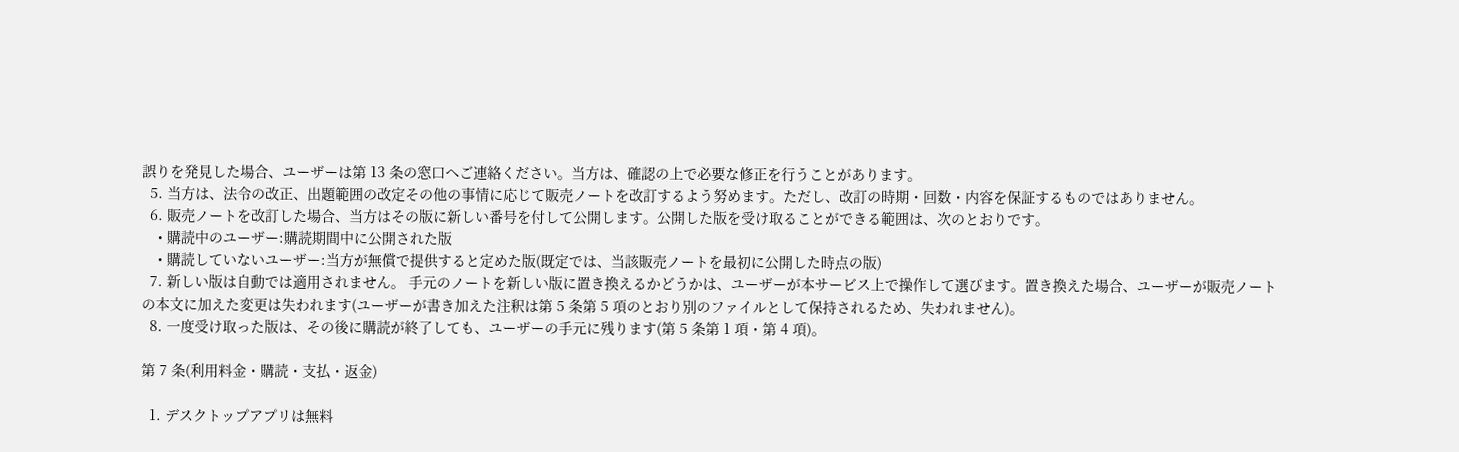誤りを発見した場合、ユーザーは第 13 条の窓口へご連絡ください。当方は、確認の上で必要な修正を行うことがあります。
  5. 当方は、法令の改正、出題範囲の改定その他の事情に応じて販売ノートを改訂するよう努めます。ただし、改訂の時期・回数・内容を保証するものではありません。
  6. 販売ノートを改訂した場合、当方はその版に新しい番号を付して公開します。公開した版を受け取ることができる範囲は、次のとおりです。
    • 購読中のユーザー:購読期間中に公開された版
    • 購読していないユーザー:当方が無償で提供すると定めた版(既定では、当該販売ノートを最初に公開した時点の版)
  7. 新しい版は自動では適用されません。 手元のノートを新しい版に置き換えるかどうかは、ユーザーが本サービス上で操作して選びます。置き換えた場合、ユーザーが販売ノートの本文に加えた変更は失われます(ユーザーが書き加えた注釈は第 5 条第 5 項のとおり別のファイルとして保持されるため、失われません)。
  8. 一度受け取った版は、その後に購読が終了しても、ユーザーの手元に残ります(第 5 条第 1 項・第 4 項)。

第 7 条(利用料金・購読・支払・返金)

  1. デスクトップアプリは無料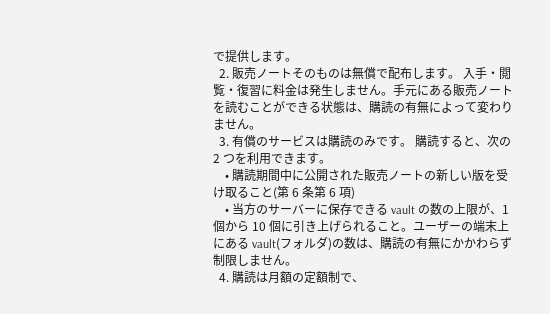で提供します。
  2. 販売ノートそのものは無償で配布します。 入手・閲覧・復習に料金は発生しません。手元にある販売ノートを読むことができる状態は、購読の有無によって変わりません。
  3. 有償のサービスは購読のみです。 購読すると、次の 2 つを利用できます。
    • 購読期間中に公開された販売ノートの新しい版を受け取ること(第 6 条第 6 項)
    • 当方のサーバーに保存できる vault の数の上限が、1 個から 10 個に引き上げられること。ユーザーの端末上にある vault(フォルダ)の数は、購読の有無にかかわらず制限しません。
  4. 購読は月額の定額制で、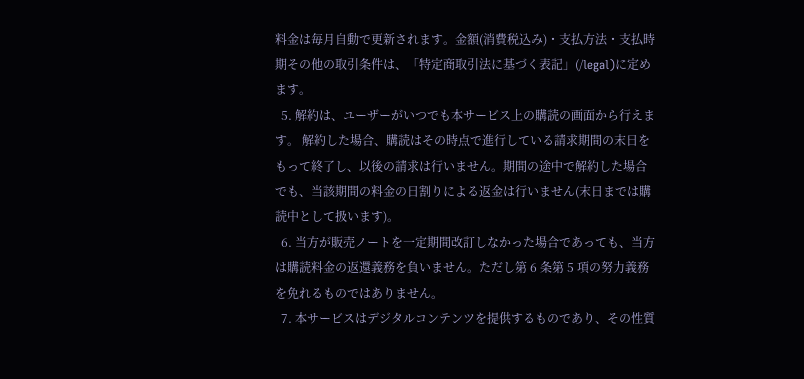料金は毎月自動で更新されます。金額(消費税込み)・支払方法・支払時期その他の取引条件は、「特定商取引法に基づく表記」(/legal)に定めます。
  5. 解約は、ユーザーがいつでも本サービス上の購読の画面から行えます。 解約した場合、購読はその時点で進行している請求期間の末日をもって終了し、以後の請求は行いません。期間の途中で解約した場合でも、当該期間の料金の日割りによる返金は行いません(末日までは購読中として扱います)。
  6. 当方が販売ノートを一定期間改訂しなかった場合であっても、当方は購読料金の返還義務を負いません。ただし第 6 条第 5 項の努力義務を免れるものではありません。
  7. 本サービスはデジタルコンテンツを提供するものであり、その性質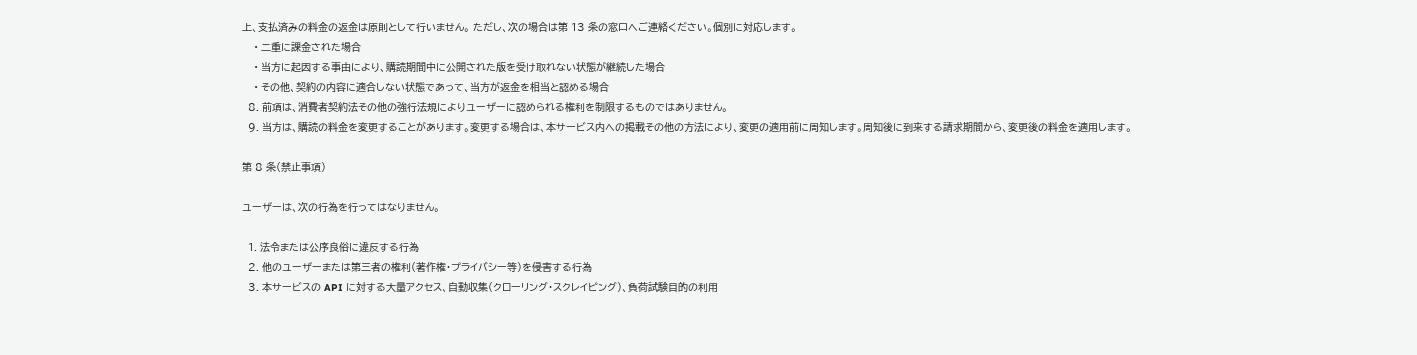上、支払済みの料金の返金は原則として行いません。 ただし、次の場合は第 13 条の窓口へご連絡ください。個別に対応します。
    • 二重に課金された場合
    • 当方に起因する事由により、購読期間中に公開された版を受け取れない状態が継続した場合
    • その他、契約の内容に適合しない状態であって、当方が返金を相当と認める場合
  8. 前項は、消費者契約法その他の強行法規によりユーザーに認められる権利を制限するものではありません。
  9. 当方は、購読の料金を変更することがあります。変更する場合は、本サービス内への掲載その他の方法により、変更の適用前に周知します。周知後に到来する請求期間から、変更後の料金を適用します。

第 8 条(禁止事項)

ユーザーは、次の行為を行ってはなりません。

  1. 法令または公序良俗に違反する行為
  2. 他のユーザーまたは第三者の権利(著作権・プライバシー等)を侵害する行為
  3. 本サービスの API に対する大量アクセス、自動収集(クローリング・スクレイピング)、負荷試験目的の利用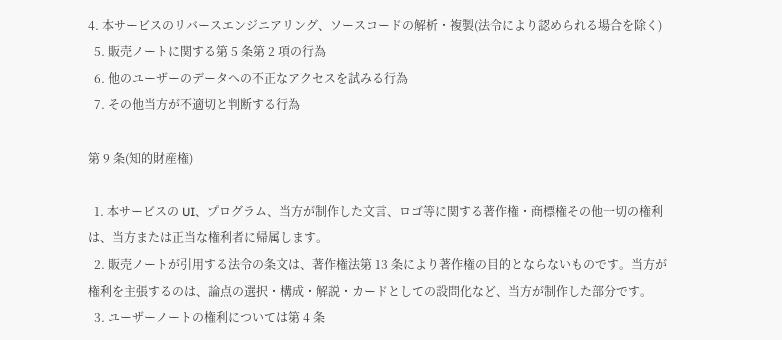4. 本サービスのリバースエンジニアリング、ソースコードの解析・複製(法令により認められる場合を除く)
  5. 販売ノートに関する第 5 条第 2 項の行為
  6. 他のユーザーのデータへの不正なアクセスを試みる行為
  7. その他当方が不適切と判断する行為

第 9 条(知的財産権)

  1. 本サービスの UI、プログラム、当方が制作した文言、ロゴ等に関する著作権・商標権その他一切の権利は、当方または正当な権利者に帰属します。
  2. 販売ノートが引用する法令の条文は、著作権法第 13 条により著作権の目的とならないものです。当方が権利を主張するのは、論点の選択・構成・解説・カードとしての設問化など、当方が制作した部分です。
  3. ユーザーノートの権利については第 4 条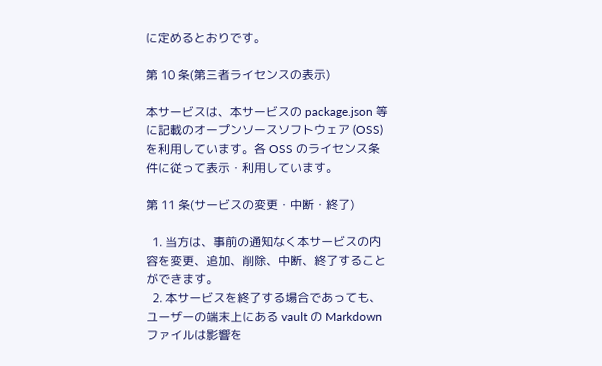に定めるとおりです。

第 10 条(第三者ライセンスの表示)

本サービスは、本サービスの package.json 等に記載のオープンソースソフトウェア (OSS) を利用しています。各 OSS のライセンス条件に従って表示・利用しています。

第 11 条(サービスの変更・中断・終了)

  1. 当方は、事前の通知なく本サービスの内容を変更、追加、削除、中断、終了することができます。
  2. 本サービスを終了する場合であっても、ユーザーの端末上にある vault の Markdown ファイルは影響を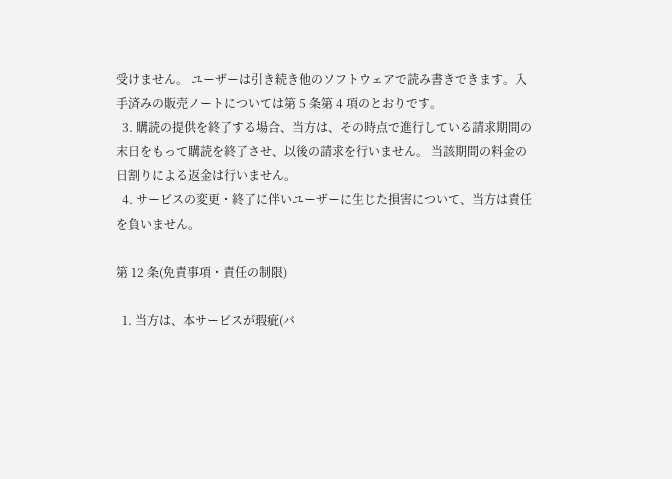受けません。 ユーザーは引き続き他のソフトウェアで読み書きできます。入手済みの販売ノートについては第 5 条第 4 項のとおりです。
  3. 購読の提供を終了する場合、当方は、その時点で進行している請求期間の末日をもって購読を終了させ、以後の請求を行いません。 当該期間の料金の日割りによる返金は行いません。
  4. サービスの変更・終了に伴いユーザーに生じた損害について、当方は責任を負いません。

第 12 条(免責事項・責任の制限)

  1. 当方は、本サービスが瑕疵(バ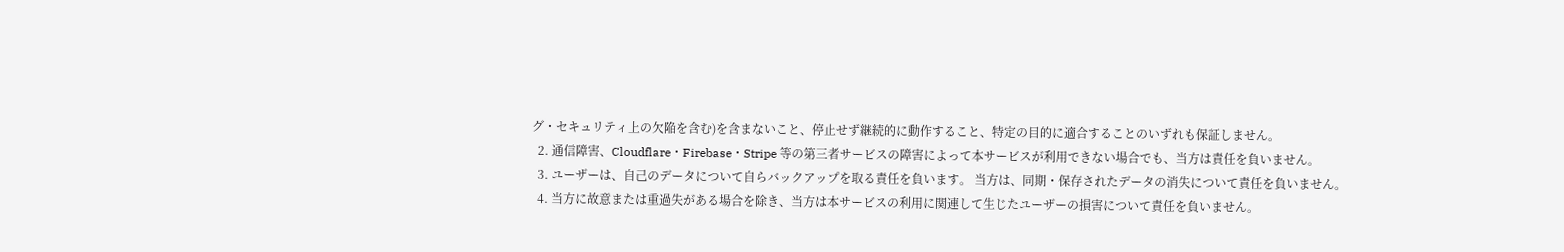グ・セキュリティ上の欠陥を含む)を含まないこと、停止せず継続的に動作すること、特定の目的に適合することのいずれも保証しません。
  2. 通信障害、Cloudflare・Firebase・Stripe 等の第三者サービスの障害によって本サービスが利用できない場合でも、当方は責任を負いません。
  3. ユーザーは、自己のデータについて自らバックアップを取る責任を負います。 当方は、同期・保存されたデータの消失について責任を負いません。
  4. 当方に故意または重過失がある場合を除き、当方は本サービスの利用に関連して生じたユーザーの損害について責任を負いません。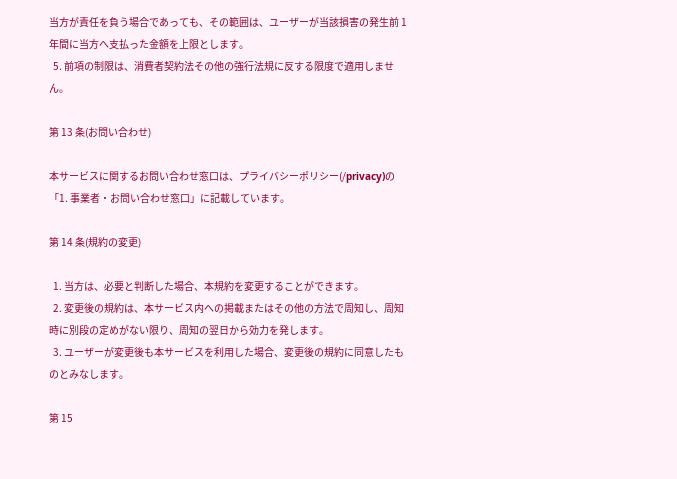当方が責任を負う場合であっても、その範囲は、ユーザーが当該損害の発生前 1 年間に当方へ支払った金額を上限とします。
  5. 前項の制限は、消費者契約法その他の強行法規に反する限度で適用しません。

第 13 条(お問い合わせ)

本サービスに関するお問い合わせ窓口は、プライバシーポリシー(/privacy)の「1. 事業者・お問い合わせ窓口」に記載しています。

第 14 条(規約の変更)

  1. 当方は、必要と判断した場合、本規約を変更することができます。
  2. 変更後の規約は、本サービス内への掲載またはその他の方法で周知し、周知時に別段の定めがない限り、周知の翌日から効力を発します。
  3. ユーザーが変更後も本サービスを利用した場合、変更後の規約に同意したものとみなします。

第 15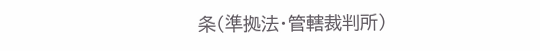条(準拠法・管轄裁判所)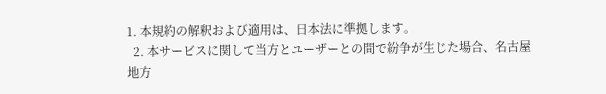1. 本規約の解釈および適用は、日本法に準拠します。
  2. 本サービスに関して当方とユーザーとの間で紛争が生じた場合、名古屋地方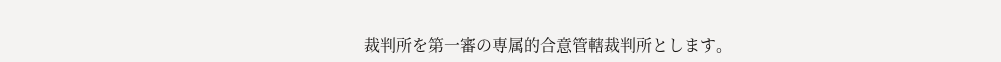裁判所を第一審の専属的合意管轄裁判所とします。